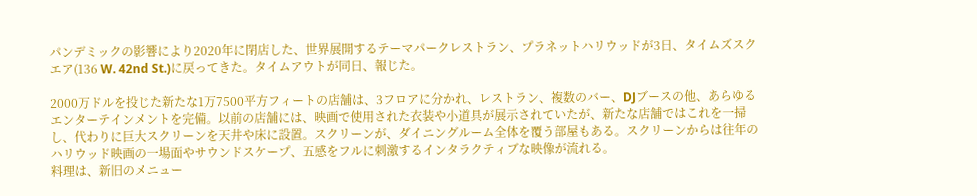パンデミックの影響により2020年に閉店した、世界展開するテーマパークレストラン、プラネットハリウッドが3日、タイムズスクエア(136 W. 42nd St.)に戻ってきた。タイムアウトが同日、報じた。

2000万ドルを投じた新たな1万7500平方フィートの店舗は、3フロアに分かれ、レストラン、複数のバー、DJブースの他、あらゆるエンターテインメントを完備。以前の店舗には、映画で使用された衣装や小道具が展示されていたが、新たな店舗ではこれを一掃し、代わりに巨大スクリーンを天井や床に設置。スクリーンが、ダイニングルーム全体を覆う部屋もある。スクリーンからは往年のハリウッド映画の一場面やサウンドスケープ、五感をフルに刺激するインタラクティブな映像が流れる。
料理は、新旧のメニュー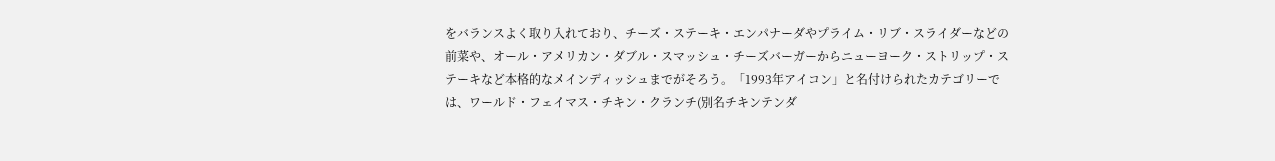をバランスよく取り入れており、チーズ・ステーキ・エンパナーダやプライム・リブ・スライダーなどの前菜や、オール・アメリカン・ダブル・スマッシュ・チーズバーガーからニューヨーク・ストリップ・ステーキなど本格的なメインディッシュまでがそろう。「1993年アイコン」と名付けられたカテゴリーでは、ワールド・フェイマス・チキン・クランチ(別名チキンテンダ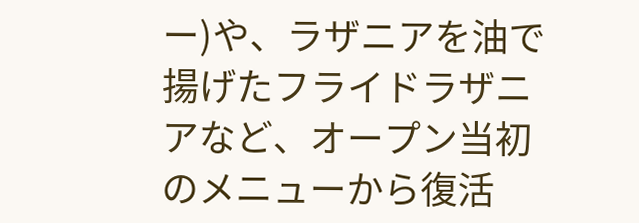ー)や、ラザニアを油で揚げたフライドラザニアなど、オープン当初のメニューから復活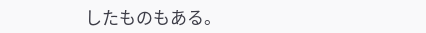したものもある。